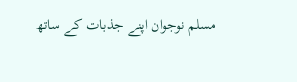مسلم نوجوان اپنے جذبات کے ساتھ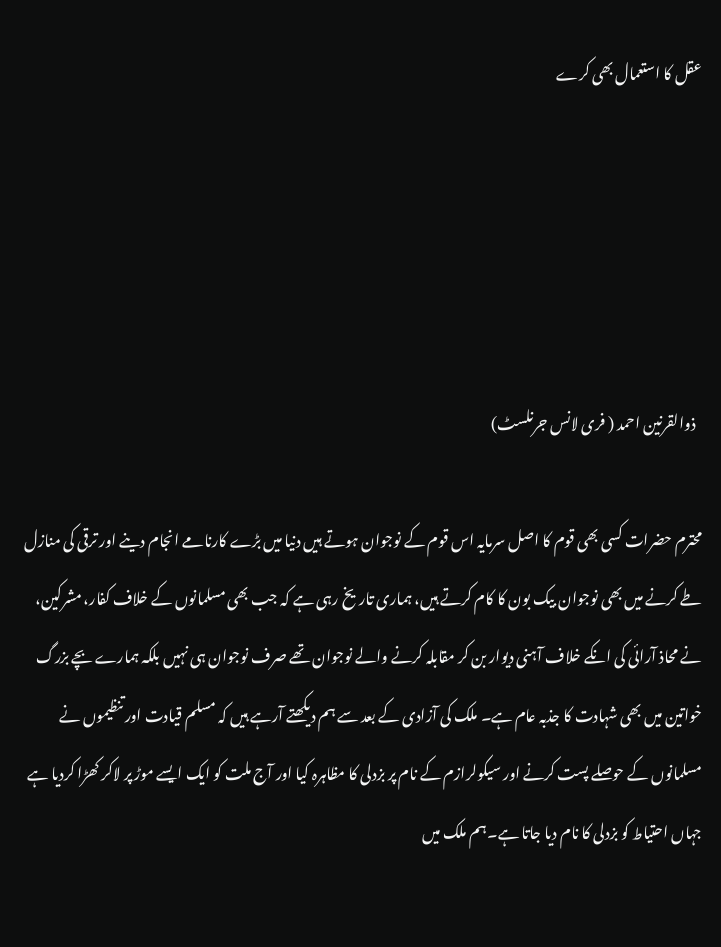عقل کا استعمال بھی کرے





  ذوالقرنین احمد ( فری لانس جرنلسٹ)

محترم حضرات کسی بھی قوم کا اصل سرمایہ اس قوم کے نوجوان ہوتے ہیں دنیا میں بڑے کارنامے انجام دینے اور ترقی کی منازل طے کرنے میں بھی نوجوان بیک بون کا کام کرتے ہیں، ہماری تاریخ رہی ہے کہ جب بھی مسلمانوں کے خلاف کفار، مشرکین، نے محاذ آرائی کی انکے خلاف آہنی دیوار بن کر مقابلہ کرنے والے نوجوان تھے صرف نوجوان ہی نہیں بلکہ ہمارے بچے بزرگ خواتین میں بھی شہادت کا جذبہ عام ہے۔ ملک کی آزادی کے بعد سے ہم دیکھتے آرہے ہیں کہ مسلم قیادت اور تنظیموں نے مسلمانوں کے حوصلے پست کرنے اور سیکولرازم کے نام پر بزدلی کا مظاہرہ کیا اور آج ملت کو ایک ایسے موڑ پر لاکر کھڑا کردیا ہے جہاں احتیاط کو بزدلی کا نام دیا جاتا ہے۔ہم ملک میں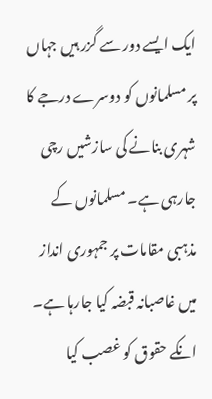ایک ایسے دور سے گزر ہیں جہاں پر مسلمانوں کو دوسرے درجے کا شہری بنانے کی سازشیں رچی جارہی ہے۔ مسلمانوں کے مذہبی مقامات پر جمہوری انداز میں غاصبانہ قبضہ کیا جارہا ہے۔ انکے حقوق کو غصب کیا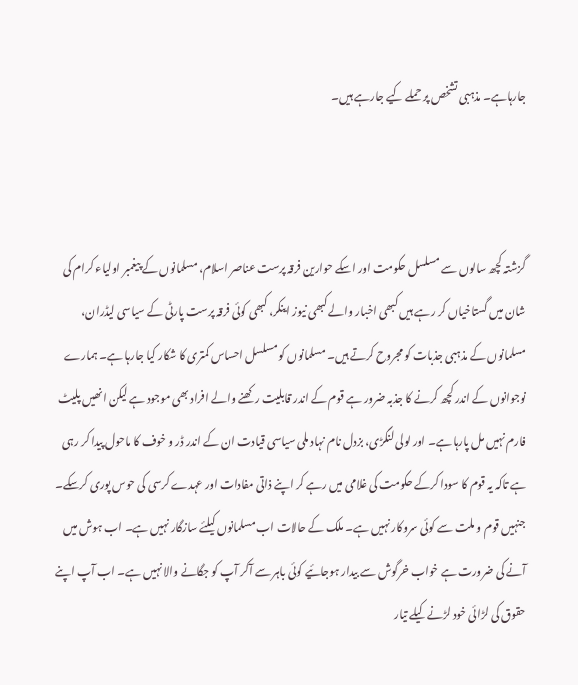جارہاہے۔ مذہبی تشخص پر حملے کیے جارہے ہیں۔



گزشتہ کچھ سالوں سے مسلسل حکومت اور اسکے حوارین فرقہ پرست عناصر اسلام، مسلمانوں کے پیغمبر اولیاء کرام کی شان میں گستاخیاں کر رہے ہیں کبھی اخبار والے کبھی نیوز اینکر، کبھی کوئی فرقہ پرست پارٹی کے سیاسی لیڈران، مسلمانوں کے مذہبی جذبات کو مجروح کرتے ہیں۔ مسلمانوں کو مسلسل احساس کمتری کا شکار کیا جارہا ہے۔ ہمارے نوجوانوں کے اندر کچھ کرنے کا جذبہ ضرور ہے قوم کے اندر قابلیت رکھنے والے افراد بھی موجود ہے لیکن انھیں پلیٹ فارم نہیں مل پارہا ہے۔ اور لولی لنگڑی، بزدل نام نہاد ملی سیاسی قیادت ان کے اندر ڈر و خوف کا ماحول پیدا کر رہی ہے تاکہ یہ قوم کا سودا کرکے حکومت کی غلامی میں رہے کر اپنے ذاتی مفادات اور عہدے کرسی کی حوس پوری کرسکے۔ جنہیں قوم و ملت سے کوئی سروکار نہیں ہے۔ ملک کے حالات اب مسلمانوں کیلئے سازگار نہیں ہے۔ اب ہوش میں آنے کی ضرورت ہے خواب خرگوش سے بیدار ہوجائیے کوئی باہر سے آکر آپ کو جگانے والا نہیں ہے۔ اب آپ اپنے حقوق کی لڑائی خود لڑنے کیلے تیار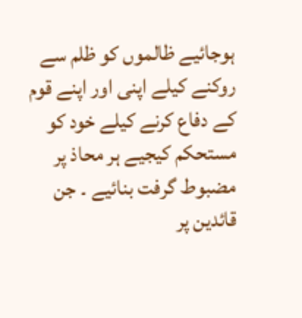ہوجائیے ظالموں کو ظلم سے روکنے کیلے اپنی اور اپنے قوم کے دفاع کرنے کیلے خود کو مستحکم کیجیے ہر محاذ پر مضبوط گرفت بنائیے ۔ جن قائدین پر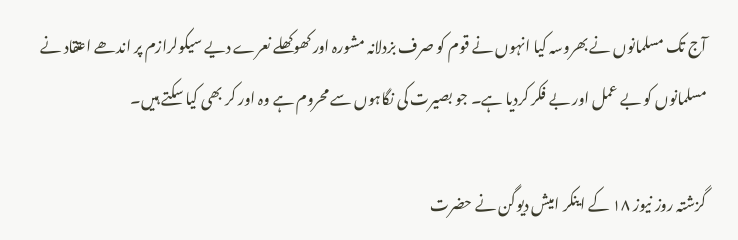آج تک مسلمانوں نے بھروسہ کیا انہوں نے قوم کو صرف بزدلانہ مشورہ اور کھوکھلے نعرے دیے سیکولرازم پر اندھے اعتقاد نے مسلمانوں کو بے عمل اور بے فکر کردیا ہے۔ جو بصیرت کی نگاہوں سے محروم ہے وہ اور کر بھی کیا سکتے ہیں۔

گزشتہ روز نیوز ۱۸ کے اینکر امیش دیوگن نے حضرت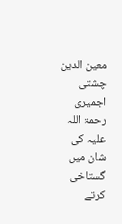معین الدین چشتی اجمیری رحمۃ اللہ علیہ کی شان میں گستاخی کرتے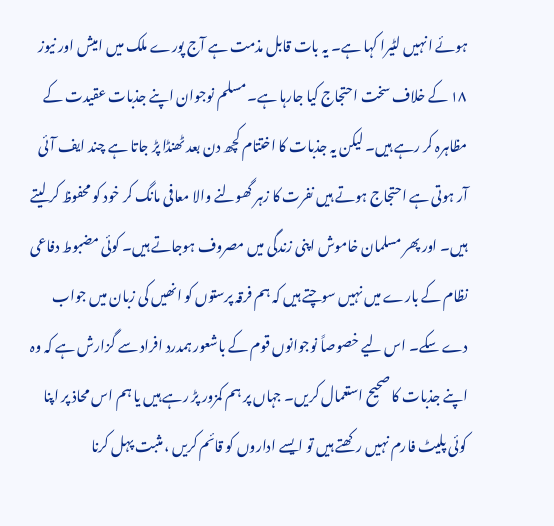ہوئے انہیں لٹیرا کہا ہے۔ یہ بات قابل مذمت ہے آج پورے ملک میں امیش اور نیوز ۱۸ کے خلاف سخت احتجاج کیا جارہا ہے۔ مسلم نوجوان اپنے جذبات عقیدت کے مظاہرہ کر رہے ہیں۔ لیکن یہ جذبات کا اختتام کچھ دن بعد ٹھنڈا پڑ جاتا ہے چند ایف آئی آر ہوتی ہے احتجاج ہوتے ہیں نفرت کا زہر گھولنے والا معافی مانگ کر خود کو محفوظ کر لیتے ہیں۔ اور پھر مسلمان خاموش اپنی زندگی میں مصروف ہوجاتے ہیں۔ کوئی مضبوط دفاعی نظام کے بارے میں نہیں سوچتے ہیں کہ ہم فرقہ پرستوں کو انھیں کی زبان میں جواب دے سکے۔ اس لیے خصوصاً نوجوانوں قوم کے باشعور ہمدرد افراد سے گزارش ہے کہ وہ اپنے جذبات کا صحیح استعمال کریں۔ جہاں پر ہم کمزور پڑ رہے ہیں یا ہم اس محاذ پر اپنا کوئی پلیٹ فارم نہیں رکھتے ہیں تو ایسے اداروں کو قائم کریں ، مثبت پہل کرنا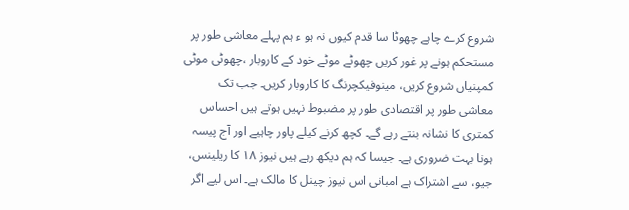شروع کرے چاہے چھوٹا سا قدم کیوں نہ ہو ء ہم پہلے معاشی طور پر مستحکم ہونے پر غور کریں چھوٹے موٹے خود کے کاروبار ،چھوٹی موٹی کمپنیاں شروع کریں، مینوفیکچرنگ کا کاروبار کریں۔ جب تک معاشی طور پر اقتصادی طور پر مضبوط نہیں ہوتے ہیں احساس کمتری کا نشانہ بنتے رہے گے۔ کچھ کرنے کیلے پاور چاہیے اور آج پیسہ ہونا بہت ضروری ہے۔ جیسا کہ ہم دیکھ رہے ہیں نیوز ۱۸ کا ریلینس، جیو، سے اشتراک ہے امبانی اس نیوز چینل کا مالک ہے۔ اس لیے اگر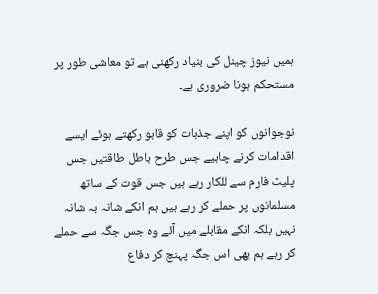ہمیں نیوز چینل کی بنیاد رکھنی ہے تو معاشی طور پر مستحکم ہونا ضروری ہے۔

نوجوانوں کو اپنے جذبات کو قابو رکھتے ہوئے ایسے اقدامات کرنے چاہیے جس طرح باطل طاقتیں جس پلیٹ فارم سے للکار رہے ہیں جس قوت کے ساتھ مسلمانوں پر حملے کر رہے ہیں ہم انکے شانہ بہ شانہ نہیں بلکہ انکے مقابلے میں آئے وہ جس جگہ سے حملے کر رہے ہم بھی اس جگہ پہنچ کر دفاع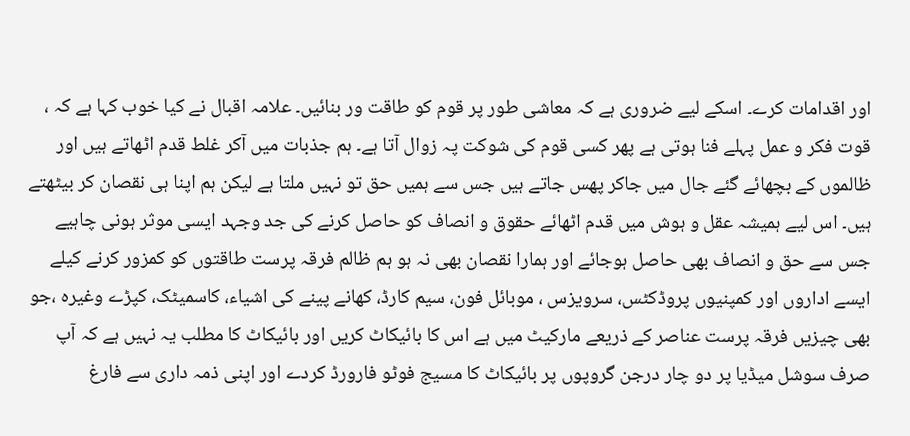اور اقدامات کرے۔ اسکے لیے ضروری ہے کہ معاشی طور پر قوم کو طاقت ور بنائیں۔ علامہ اقبال نے کیا خوب کہا ہے کہ ، قوت فکر و عمل پہلے فنا ہوتی ہے پھر کسی قوم کی شوکت پہ زوال آتا ہے۔ ہم جذبات میں آکر غلط قدم اٹھاتے ہیں اور ظالموں کے بچھائے گئے جال میں جاکر پھس جاتے ہیں جس سے ہمیں حق تو نہیں ملتا ہے لیکن ہم اپنا ہی نقصان کر بیٹھتے ہیں۔ اس لیے ہمیشہ عقل و ہوش میں قدم اٹھائے حقوق و انصاف کو حاصل کرنے کی جد وجہد ایسی موثر ہونی چاہیے جس سے حق و انصاف بھی حاصل ہوجائے اور ہمارا نقصان بھی نہ ہو ہم ظالم فرقہ پرست طاقتوں کو کمزور کرنے کیلے ایسے اداروں اور کمپنیوں پروڈکٹس، سرویزس ، موبائل فون، سیم کارڈ، کھانے پینے کی اشیاء، کاسمیٹک، کپڑے وغیرہ ،جو بھی چیزیں فرقہ پرست عناصر کے ذریعے مارکیٹ میں ہے اس کا بائیکاٹ کریں اور بائیکاٹ کا مطلب یہ نہیں ہے کہ آپ صرف سوشل میڈیا پر دو چار درجن گروپوں پر بائیکاٹ کا مسیج فوٹو فارورڈ کردے اور اپنی ذمہ داری سے فارغ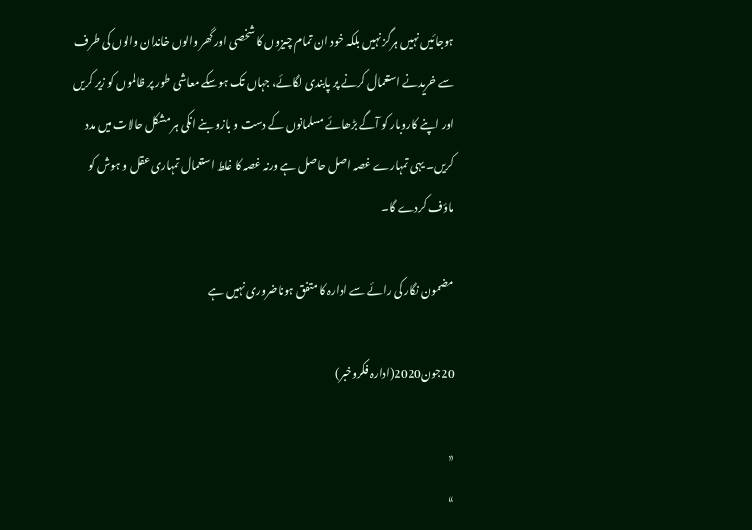ہوجائیں نہیں ہرگز نہیں بلکہ خود ان تمام چیزوں کا شخصی اور گھر والوں خاندان والوں کی طرف سے خریدنے استعمال کرنے پر پابندی لگائے، جہاں تک ہوسکے معاشی طور پر ظالموں کو زیر کریں اور اپنے کاروبار کو آگے بڑھائے مسلمانوں کے دست و بازو بنے انکی ہر مشکل حالات میں مدد کریں۔ یہی تمہارے غصہ اصل حاصل ہے ورنہ غصہ کا غلط استعمال تمہاری عقل و ہوش کو ماؤف کردے گا۔

مضمون نگار کی رائے سے ادارہ کا متفق ہوناضروری نہیں ہے

20جون2020(ادارہ فکروخبر)

«
»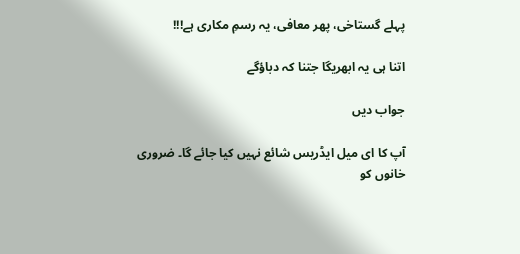پہلے گستاخی، پھر معافی، یہ رسمِ مکاری ہے!!!

اتنا ہی یہ ابھریگا جتنا کہ دباؤگے

جواب دیں

آپ کا ای میل ایڈریس شائع نہیں کیا جائے گا۔ ضروری خانوں کو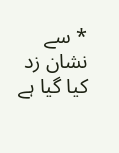* سے نشان زد کیا گیا ہے